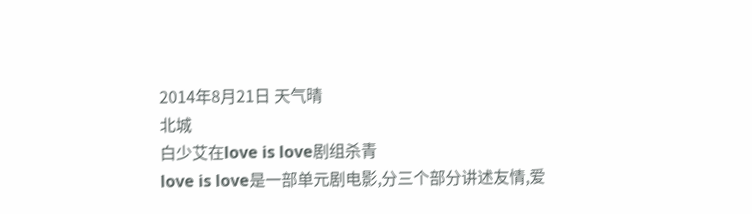2014年8月21日 天气晴
北城
白少艾在love is love剧组杀青
love is love是一部单元剧电影,分三个部分讲述友情,爱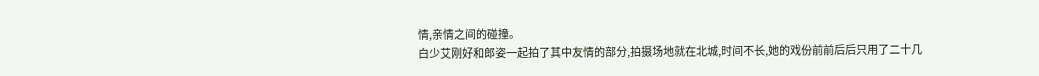情,亲情之间的碰撞。
白少艾刚好和郎姿一起拍了其中友情的部分,拍摄场地就在北城,时间不长,她的戏份前前后后只用了二十几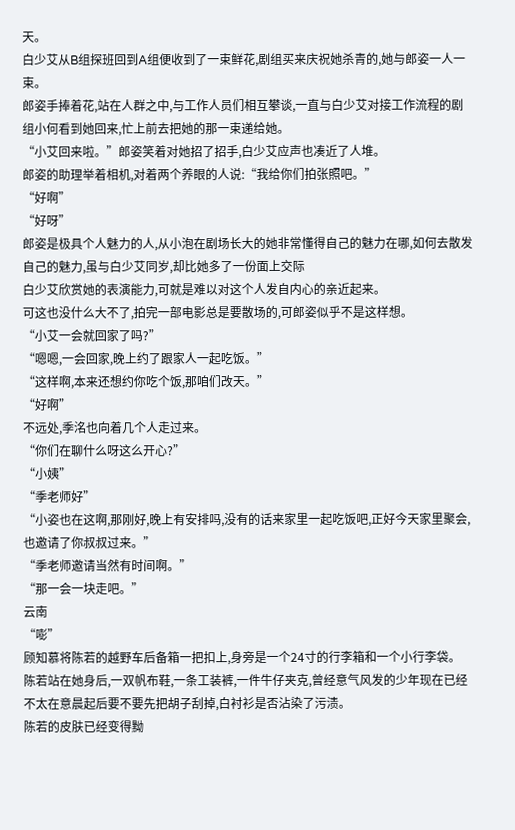天。
白少艾从B组探班回到A组便收到了一束鲜花,剧组买来庆祝她杀青的,她与郎姿一人一束。
郎姿手捧着花,站在人群之中,与工作人员们相互攀谈,一直与白少艾对接工作流程的剧组小何看到她回来,忙上前去把她的那一束递给她。
“小艾回来啦。”郎姿笑着对她招了招手,白少艾应声也凑近了人堆。
郎姿的助理举着相机,对着两个养眼的人说:“我给你们拍张照吧。”
“好啊”
“好呀”
郎姿是极具个人魅力的人,从小泡在剧场长大的她非常懂得自己的魅力在哪,如何去散发自己的魅力,虽与白少艾同岁,却比她多了一份面上交际
白少艾欣赏她的表演能力,可就是难以对这个人发自内心的亲近起来。
可这也没什么大不了,拍完一部电影总是要散场的,可郎姿似乎不是这样想。
“小艾一会就回家了吗?”
“嗯嗯,一会回家,晚上约了跟家人一起吃饭。”
“这样啊,本来还想约你吃个饭,那咱们改天。”
“好啊”
不远处,季洺也向着几个人走过来。
“你们在聊什么呀这么开心?”
“小姨”
“季老师好”
“小姿也在这啊,那刚好,晚上有安排吗,没有的话来家里一起吃饭吧,正好今天家里聚会,也邀请了你叔叔过来。”
“季老师邀请当然有时间啊。”
“那一会一块走吧。”
云南
“嘭”
顾知慕将陈若的越野车后备箱一把扣上,身旁是一个24寸的行李箱和一个小行李袋。
陈若站在她身后,一双帆布鞋,一条工装裤,一件牛仔夹克,曾经意气风发的少年现在已经不太在意晨起后要不要先把胡子刮掉,白衬衫是否沾染了污渍。
陈若的皮肤已经变得黝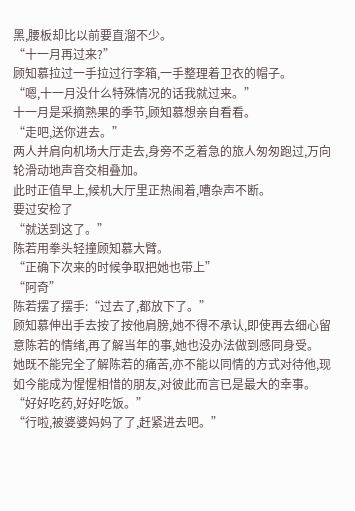黑,腰板却比以前要直溜不少。
“十一月再过来?”
顾知慕拉过一手拉过行李箱,一手整理着卫衣的帽子。
“嗯,十一月没什么特殊情况的话我就过来。”
十一月是采摘熟果的季节,顾知慕想亲自看看。
“走吧,送你进去。”
两人并肩向机场大厅走去,身旁不乏着急的旅人匆匆跑过,万向轮滑动地声音交相叠加。
此时正值早上,候机大厅里正热闹着,嘈杂声不断。
要过安检了
“就送到这了。”
陈若用拳头轻撞顾知慕大臂。
“正确下次来的时候争取把她也带上”
“阿奇”
陈若摆了摆手:“过去了,都放下了。”
顾知慕伸出手去按了按他肩膀,她不得不承认,即使再去细心留意陈若的情绪,再了解当年的事,她也没办法做到感同身受。
她既不能完全了解陈若的痛苦,亦不能以同情的方式对待他,现如今能成为惺惺相惜的朋友,对彼此而言已是最大的幸事。
“好好吃药,好好吃饭。”
“行啦,被婆婆妈妈了了,赶紧进去吧。”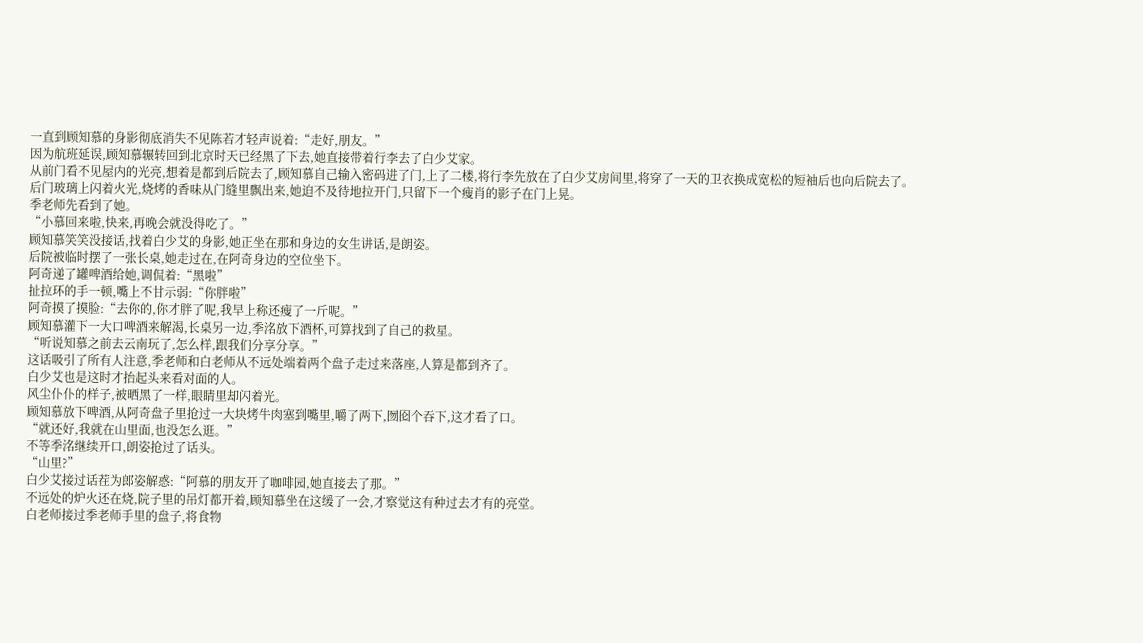一直到顾知慕的身影彻底消失不见陈若才轻声说着:“走好,朋友。”
因为航班延误,顾知慕辗转回到北京时天已经黑了下去,她直接带着行李去了白少艾家。
从前门看不见屋内的光亮,想着是都到后院去了,顾知慕自己输入密码进了门,上了二楼,将行李先放在了白少艾房间里,将穿了一天的卫衣换成宽松的短袖后也向后院去了。
后门玻璃上闪着火光,烧烤的香味从门缝里飘出来,她迫不及待地拉开门,只留下一个瘦肖的影子在门上晃。
季老师先看到了她。
“小慕回来啦,快来,再晚会就没得吃了。”
顾知慕笑笑没接话,找着白少艾的身影,她正坐在那和身边的女生讲话,是朗姿。
后院被临时摆了一张长桌,她走过在,在阿奇身边的空位坐下。
阿奇递了罐啤酒给她,调侃着:“黑啦”
扯拉环的手一顿,嘴上不甘示弱:“你胖啦”
阿奇摸了摸脸:“去你的,你才胖了呢,我早上称还瘦了一斤呢。”
顾知慕灌下一大口啤酒来解渴,长桌另一边,季洺放下酒杯,可算找到了自己的救星。
“听说知慕之前去云南玩了,怎么样,跟我们分享分享。”
这话吸引了所有人注意,季老师和白老师从不远处端着两个盘子走过来落座,人算是都到齐了。
白少艾也是这时才抬起头来看对面的人。
风尘仆仆的样子,被晒黑了一样,眼睛里却闪着光。
顾知慕放下啤酒,从阿奇盘子里抢过一大块烤牛肉塞到嘴里,嚼了两下,囫囵个吞下,这才看了口。
“就还好,我就在山里面,也没怎么逛。”
不等季洺继续开口,朗姿抢过了话头。
“山里?”
白少艾接过话茬为郎姿解惑:“阿慕的朋友开了咖啡园,她直接去了那。”
不远处的炉火还在烧,院子里的吊灯都开着,顾知慕坐在这缓了一会,才察觉这有种过去才有的亮堂。
白老师接过季老师手里的盘子,将食物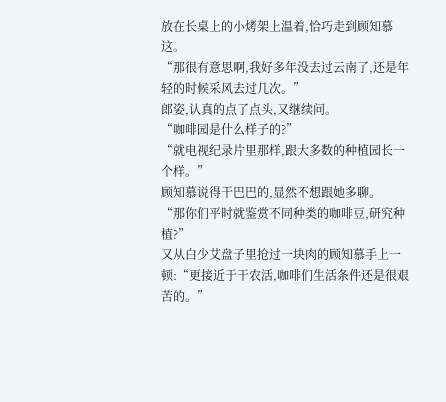放在长桌上的小烤架上温着,恰巧走到顾知慕这。
“那很有意思啊,我好多年没去过云南了,还是年轻的时候采风去过几次。”
郎姿,认真的点了点头,又继续问。
“咖啡园是什么样子的?”
“就电视纪录片里那样,跟大多数的种植园长一个样。”
顾知慕说得干巴巴的,显然不想跟她多聊。
“那你们平时就鉴赏不同种类的咖啡豆,研究种植?”
又从白少艾盘子里抢过一块肉的顾知慕手上一顿:“更接近于干农活,咖啡们生活条件还是很艰苦的。”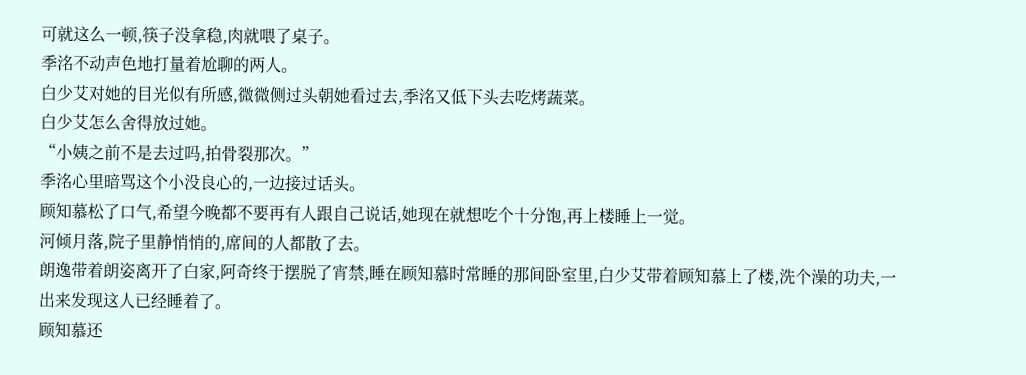可就这么一顿,筷子没拿稳,肉就喂了桌子。
季洺不动声色地打量着尬聊的两人。
白少艾对她的目光似有所感,微微侧过头朝她看过去,季洺又低下头去吃烤蔬菜。
白少艾怎么舍得放过她。
“小姨之前不是去过吗,拍骨裂那次。”
季洺心里暗骂这个小没良心的,一边接过话头。
顾知慕松了口气,希望今晚都不要再有人跟自己说话,她现在就想吃个十分饱,再上楼睡上一觉。
河倾月落,院子里静悄悄的,席间的人都散了去。
朗逸带着朗姿离开了白家,阿奇终于摆脱了宵禁,睡在顾知慕时常睡的那间卧室里,白少艾带着顾知慕上了楼,洗个澡的功夫,一出来发现这人已经睡着了。
顾知慕还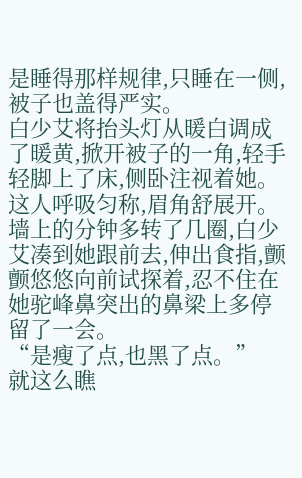是睡得那样规律,只睡在一侧,被子也盖得严实。
白少艾将抬头灯从暖白调成了暖黄,掀开被子的一角,轻手轻脚上了床,侧卧注视着她。
这人呼吸匀称,眉角舒展开。
墙上的分钟多转了几圈,白少艾凑到她跟前去,伸出食指,颤颤悠悠向前试探着,忍不住在她驼峰鼻突出的鼻梁上多停留了一会。
“是瘦了点,也黑了点。”
就这么瞧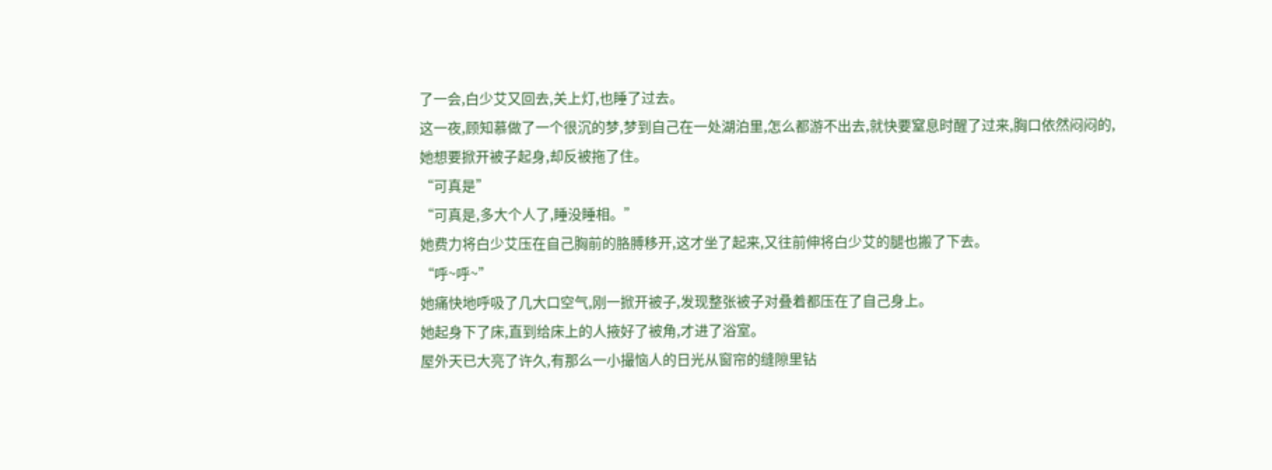了一会,白少艾又回去,关上灯,也睡了过去。
这一夜,顾知慕做了一个很沉的梦,梦到自己在一处湖泊里,怎么都游不出去,就快要窒息时醒了过来,胸口依然闷闷的,她想要掀开被子起身,却反被拖了住。
“可真是”
“可真是,多大个人了,睡没睡相。”
她费力将白少艾压在自己胸前的胳膊移开,这才坐了起来,又往前伸将白少艾的腿也搬了下去。
“呼~呼~”
她痛快地呼吸了几大口空气,刚一掀开被子,发现整张被子对叠着都压在了自己身上。
她起身下了床,直到给床上的人掖好了被角,才进了浴室。
屋外天已大亮了许久,有那么一小撮恼人的日光从窗帘的缝隙里钻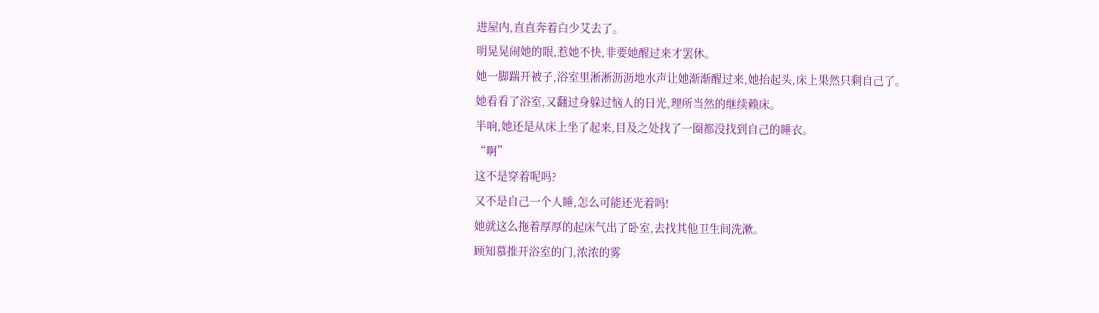进屋内,直直奔着白少艾去了。
明晃晃闹她的眼,惹她不快,非要她醒过来才罢休。
她一脚踹开被子,浴室里淅淅沥沥地水声让她渐渐醒过来,她抬起头,床上果然只剩自己了。
她看看了浴室,又翻过身躲过恼人的日光,理所当然的继续赖床。
半响,她还是从床上坐了起来,目及之处找了一圈都没找到自己的睡衣。
“啊”
这不是穿着呢吗?
又不是自己一个人睡,怎么可能还光着吗!
她就这么拖着厚厚的起床气出了卧室,去找其他卫生间洗漱。
顾知慕推开浴室的门,浓浓的雾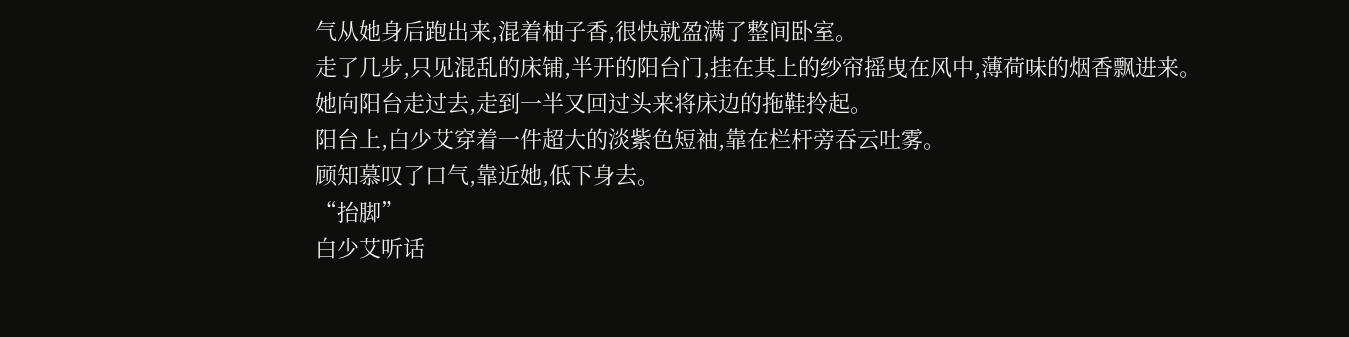气从她身后跑出来,混着柚子香,很快就盈满了整间卧室。
走了几步,只见混乱的床铺,半开的阳台门,挂在其上的纱帘摇曳在风中,薄荷味的烟香飘进来。
她向阳台走过去,走到一半又回过头来将床边的拖鞋拎起。
阳台上,白少艾穿着一件超大的淡紫色短袖,靠在栏杆旁吞云吐雾。
顾知慕叹了口气,靠近她,低下身去。
“抬脚”
白少艾听话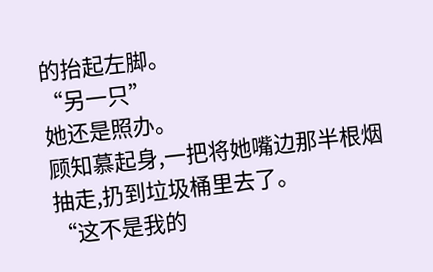的抬起左脚。
“另一只”
她还是照办。
顾知慕起身,一把将她嘴边那半根烟抽走,扔到垃圾桶里去了。
“这不是我的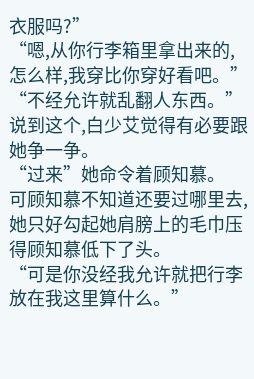衣服吗?”
“嗯,从你行李箱里拿出来的,怎么样,我穿比你穿好看吧。”
“不经允许就乱翻人东西。”
说到这个,白少艾觉得有必要跟她争一争。
“过来”她命令着顾知慕。
可顾知慕不知道还要过哪里去,她只好勾起她肩膀上的毛巾压得顾知慕低下了头。
“可是你没经我允许就把行李放在我这里算什么。”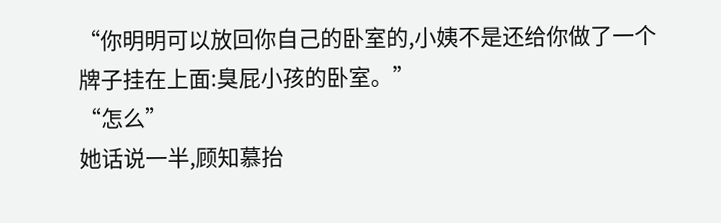“你明明可以放回你自己的卧室的,小姨不是还给你做了一个牌子挂在上面:臭屁小孩的卧室。”
“怎么”
她话说一半,顾知慕抬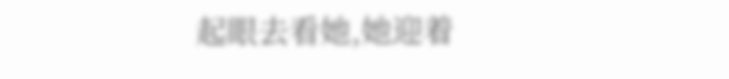起眼去看她,她迎着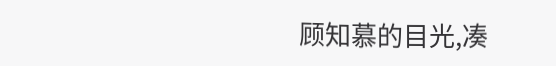顾知慕的目光,凑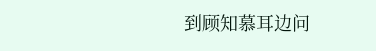到顾知慕耳边问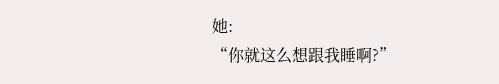她:
“你就这么想跟我睡啊?”